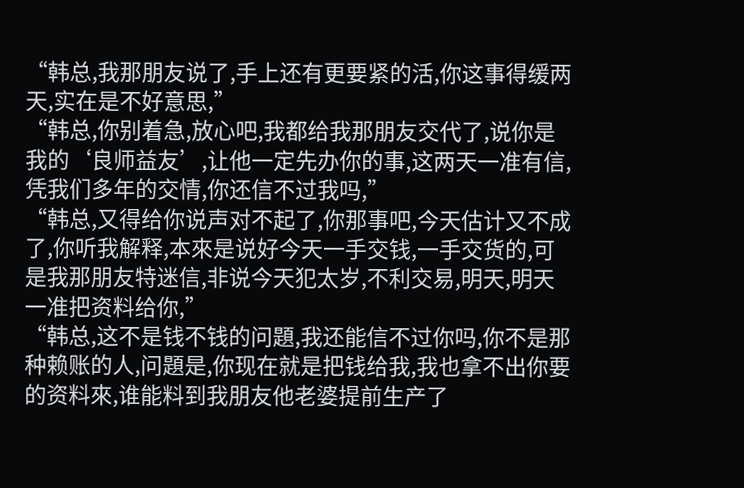“韩总,我那朋友说了,手上还有更要紧的活,你这事得缓两天,实在是不好意思,”
“韩总,你别着急,放心吧,我都给我那朋友交代了,说你是我的‘良师益友’,让他一定先办你的事,这两天一准有信,凭我们多年的交情,你还信不过我吗,”
“韩总,又得给你说声对不起了,你那事吧,今天估计又不成了,你听我解释,本來是说好今天一手交钱,一手交货的,可是我那朋友特迷信,非说今天犯太岁,不利交易,明天,明天一准把资料给你,”
“韩总,这不是钱不钱的问題,我还能信不过你吗,你不是那种赖账的人,问題是,你现在就是把钱给我,我也拿不出你要的资料來,谁能料到我朋友他老婆提前生产了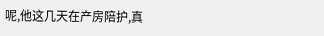呢,他这几天在产房陪护,真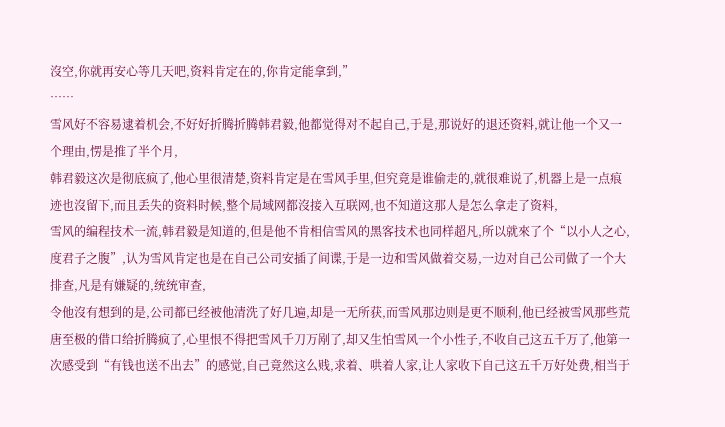沒空,你就再安心等几天吧,资料肯定在的,你肯定能拿到,”
……
雪风好不容易逮着机会,不好好折腾折腾韩君毅,他都觉得对不起自己,于是,那说好的退还资料,就让他一个又一个理由,愣是推了半个月,
韩君毅这次是彻底疯了,他心里很清楚,资料肯定是在雪风手里,但究竟是谁偷走的,就很难说了,机器上是一点痕迹也沒留下,而且丢失的资料时候,整个局域网都沒接入互联网,也不知道这那人是怎么拿走了资料,
雪风的编程技术一流,韩君毅是知道的,但是他不肯相信雪风的黑客技术也同样超凡,所以就來了个“以小人之心,度君子之腹”,认为雪风肯定也是在自己公司安插了间谍,于是一边和雪风做着交易,一边对自己公司做了一个大排查,凡是有嫌疑的,统统审查,
令他沒有想到的是,公司都已经被他清洗了好几遍,却是一无所获,而雪风那边则是更不顺利,他已经被雪风那些荒唐至极的借口给折腾疯了,心里恨不得把雪风千刀万剐了,却又生怕雪风一个小性子,不收自己这五千万了,他第一次感受到“有钱也送不出去”的感觉,自己竟然这么贱,求着、哄着人家,让人家收下自己这五千万好处费,相当于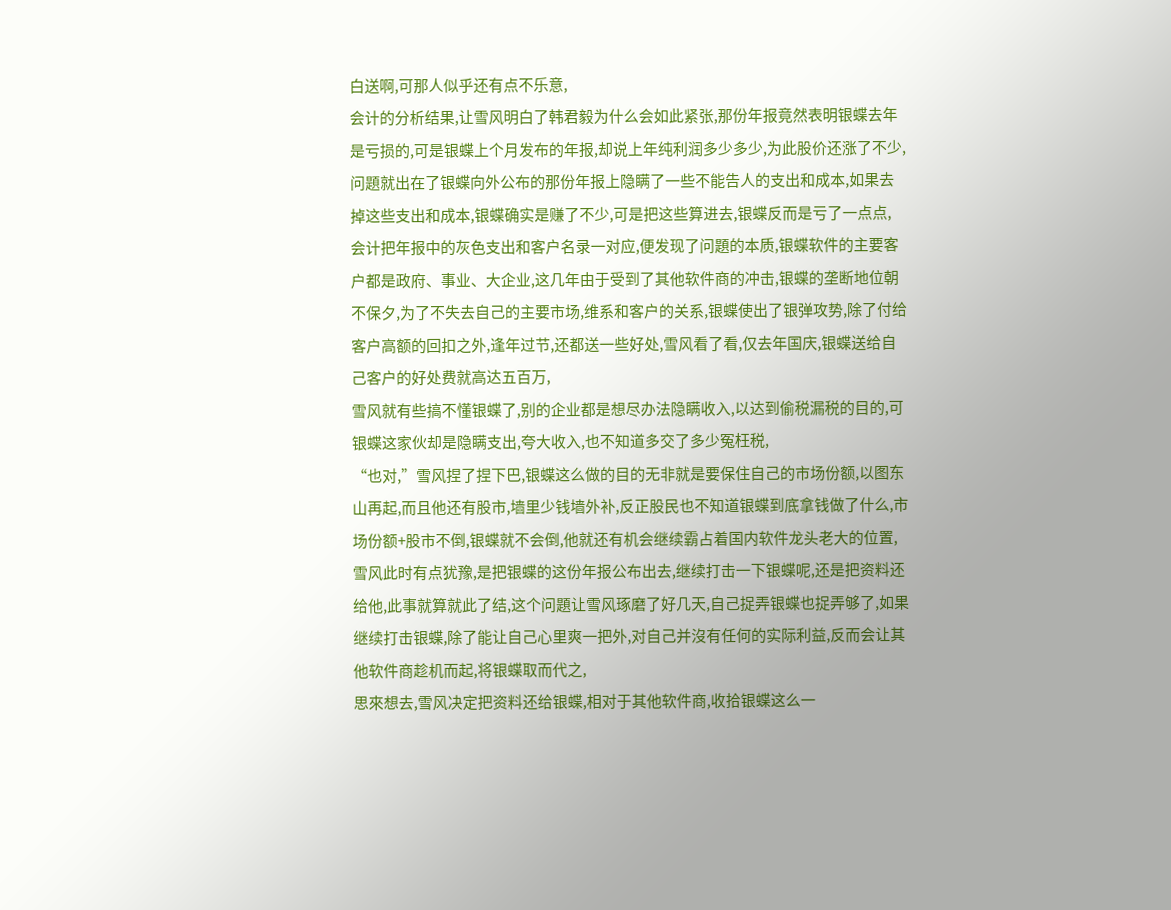白送啊,可那人似乎还有点不乐意,
会计的分析结果,让雪风明白了韩君毅为什么会如此紧张,那份年报竟然表明银蝶去年是亏损的,可是银蝶上个月发布的年报,却说上年纯利润多少多少,为此股价还涨了不少,问題就出在了银蝶向外公布的那份年报上隐瞒了一些不能告人的支出和成本,如果去掉这些支出和成本,银蝶确实是赚了不少,可是把这些算进去,银蝶反而是亏了一点点,
会计把年报中的灰色支出和客户名录一对应,便发现了问題的本质,银蝶软件的主要客户都是政府、事业、大企业,这几年由于受到了其他软件商的冲击,银蝶的垄断地位朝不保夕,为了不失去自己的主要市场,维系和客户的关系,银蝶使出了银弹攻势,除了付给客户高额的回扣之外,逢年过节,还都送一些好处,雪风看了看,仅去年国庆,银蝶送给自己客户的好处费就高达五百万,
雪风就有些搞不懂银蝶了,别的企业都是想尽办法隐瞒收入,以达到偷税漏税的目的,可银蝶这家伙却是隐瞒支出,夸大收入,也不知道多交了多少冤枉税,
“也对,”雪风捏了捏下巴,银蝶这么做的目的无非就是要保住自己的市场份额,以图东山再起,而且他还有股市,墙里少钱墙外补,反正股民也不知道银蝶到底拿钱做了什么,市场份额+股市不倒,银蝶就不会倒,他就还有机会继续霸占着国内软件龙头老大的位置,
雪风此时有点犹豫,是把银蝶的这份年报公布出去,继续打击一下银蝶呢,还是把资料还给他,此事就算就此了结,这个问題让雪风琢磨了好几天,自己捉弄银蝶也捉弄够了,如果继续打击银蝶,除了能让自己心里爽一把外,对自己并沒有任何的实际利益,反而会让其他软件商趁机而起,将银蝶取而代之,
思來想去,雪风决定把资料还给银蝶,相对于其他软件商,收拾银蝶这么一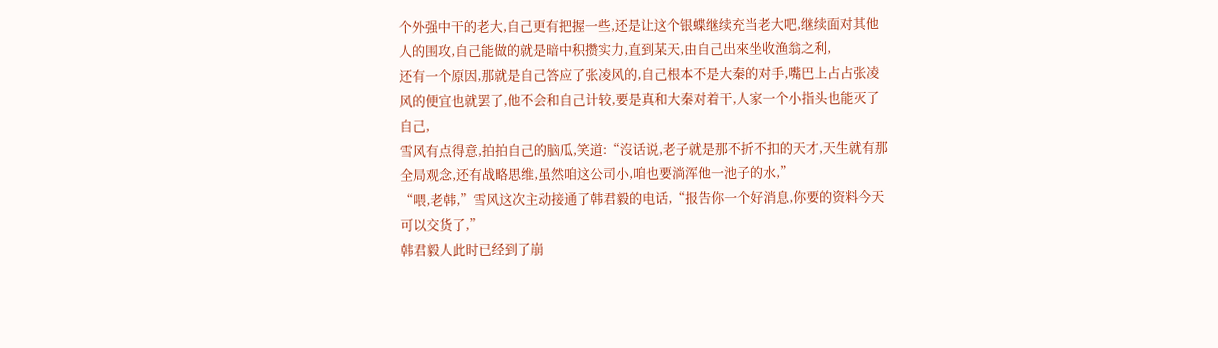个外强中干的老大,自己更有把握一些,还是让这个银蝶继续充当老大吧,继续面对其他人的围攻,自己能做的就是暗中积攒实力,直到某天,由自己出來坐收渔翁之利,
还有一个原因,那就是自己答应了张凌风的,自己根本不是大秦的对手,嘴巴上占占张凌风的便宜也就罢了,他不会和自己计较,要是真和大秦对着干,人家一个小指头也能灭了自己,
雪风有点得意,拍拍自己的脑瓜,笑道:“沒话说,老子就是那不折不扣的天才,天生就有那全局观念,还有战略思维,虽然咱这公司小,咱也要淌浑他一池子的水,”
“喂,老韩,”雪风这次主动接通了韩君毅的电话,“报告你一个好消息,你要的资料今天可以交货了,”
韩君毅人此时已经到了崩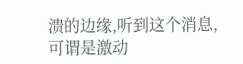溃的边缘,听到这个消息,可谓是激动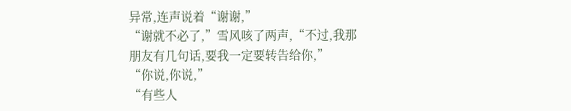异常,连声说着“谢谢,”
“谢就不必了,”雪风咳了两声,“不过,我那朋友有几句话,要我一定要转告给你,”
“你说,你说,”
“有些人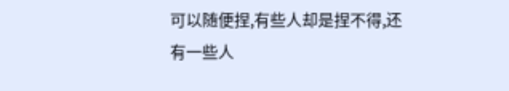可以随便捏,有些人却是捏不得,还有一些人